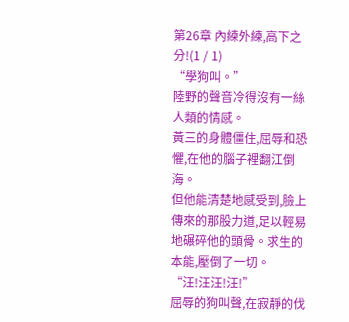第26章 內練外練,高下之分!(1 / 1)
“學狗叫。”
陸野的聲音冷得沒有一絲人類的情感。
黃三的身體僵住,屈辱和恐懼,在他的腦子裡翻江倒海。
但他能清楚地感受到,臉上傳來的那股力道,足以輕易地碾碎他的頭骨。求生的本能,壓倒了一切。
“汪!汪汪!汪!”
屈辱的狗叫聲,在寂靜的伐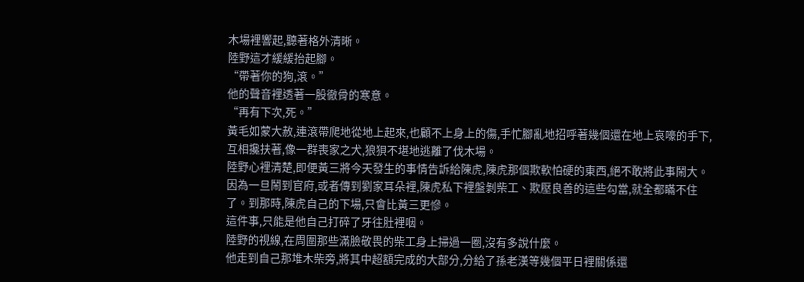木場裡響起,聽著格外清晰。
陸野這才緩緩抬起腳。
“帶著你的狗,滾。”
他的聲音裡透著一股徹骨的寒意。
“再有下次,死。”
黃毛如蒙大赦,連滾帶爬地從地上起來,也顧不上身上的傷,手忙腳亂地招呼著幾個還在地上哀嚎的手下,互相攙扶著,像一群喪家之犬,狼狽不堪地逃離了伐木場。
陸野心裡清楚,即便黃三將今天發生的事情告訴給陳虎,陳虎那個欺軟怕硬的東西,絕不敢將此事鬧大。
因為一旦鬧到官府,或者傳到劉家耳朵裡,陳虎私下裡盤剝柴工、欺壓良善的這些勾當,就全都瞞不住了。到那時,陳虎自己的下場,只會比黃三更慘。
這件事,只能是他自己打碎了牙往肚裡咽。
陸野的視線,在周圍那些滿臉敬畏的柴工身上掃過一圈,沒有多說什麼。
他走到自己那堆木柴旁,將其中超額完成的大部分,分給了孫老漢等幾個平日裡關係還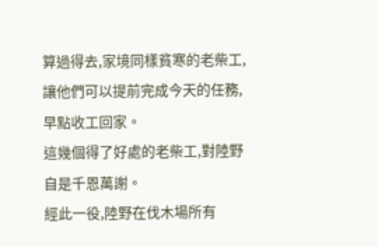算過得去,家境同樣貧寒的老柴工,讓他們可以提前完成今天的任務,早點收工回家。
這幾個得了好處的老柴工,對陸野自是千恩萬謝。
經此一役,陸野在伐木場所有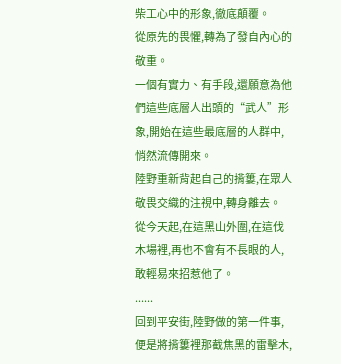柴工心中的形象,徹底顛覆。
從原先的畏懼,轉為了發自內心的敬重。
一個有實力、有手段,還願意為他們這些底層人出頭的“武人”形象,開始在這些最底層的人群中,悄然流傳開來。
陸野重新背起自己的揹簍,在眾人敬畏交織的注視中,轉身離去。
從今天起,在這黑山外圍,在這伐木場裡,再也不會有不長眼的人,敢輕易來招惹他了。
......
回到平安街,陸野做的第一件事,便是將揹簍裡那截焦黑的雷擊木,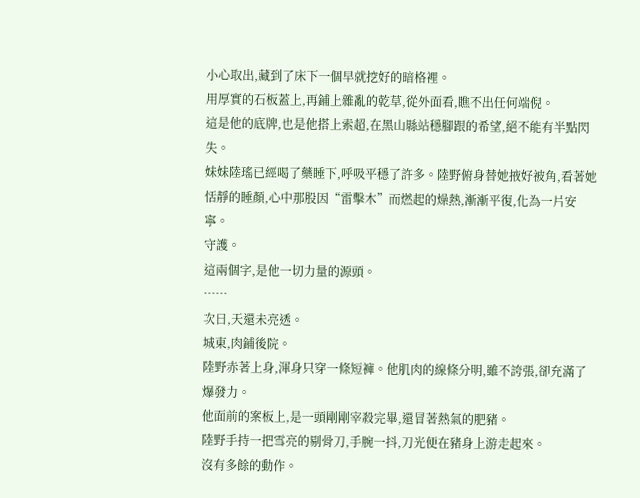小心取出,藏到了床下一個早就挖好的暗格裡。
用厚實的石板蓋上,再鋪上雜亂的乾草,從外面看,瞧不出任何端倪。
這是他的底牌,也是他搭上索超,在黑山縣站穩腳跟的希望,絕不能有半點閃失。
妹妹陸瑤已經喝了藥睡下,呼吸平穩了許多。陸野俯身替她掖好被角,看著她恬靜的睡顏,心中那股因“雷擊木”而燃起的燥熱,漸漸平復,化為一片安寧。
守護。
這兩個字,是他一切力量的源頭。
……
次日,天還未亮透。
城東,肉鋪後院。
陸野赤著上身,渾身只穿一條短褲。他肌肉的線條分明,雖不誇張,卻充滿了爆發力。
他面前的案板上,是一頭剛剛宰殺完畢,還冒著熱氣的肥豬。
陸野手持一把雪亮的剔骨刀,手腕一抖,刀光便在豬身上游走起來。
沒有多餘的動作。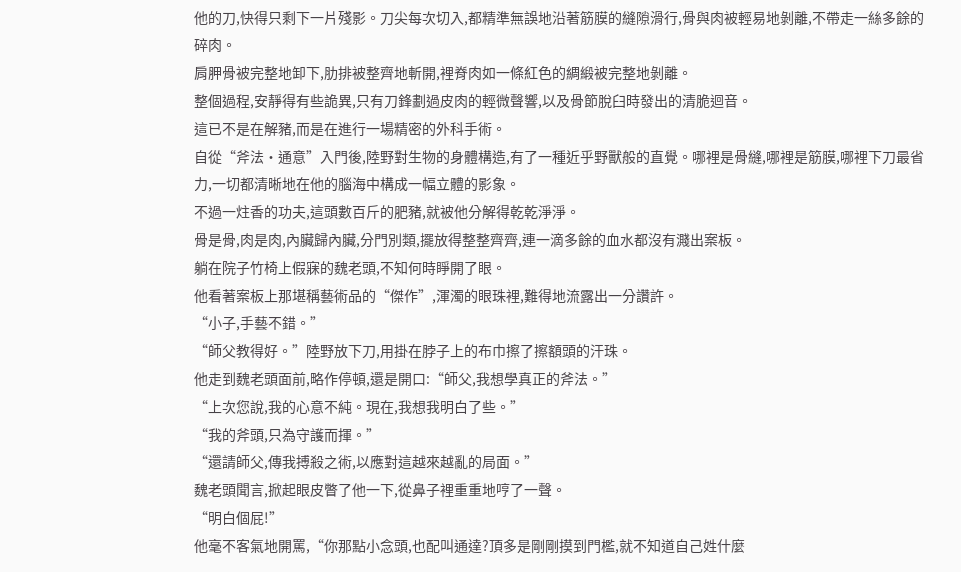他的刀,快得只剩下一片殘影。刀尖每次切入,都精準無誤地沿著筋膜的縫隙滑行,骨與肉被輕易地剝離,不帶走一絲多餘的碎肉。
肩胛骨被完整地卸下,肋排被整齊地斬開,裡脊肉如一條紅色的綢緞被完整地剝離。
整個過程,安靜得有些詭異,只有刀鋒劃過皮肉的輕微聲響,以及骨節脫臼時發出的清脆迴音。
這已不是在解豬,而是在進行一場精密的外科手術。
自從“斧法·通意”入門後,陸野對生物的身體構造,有了一種近乎野獸般的直覺。哪裡是骨縫,哪裡是筋膜,哪裡下刀最省力,一切都清晰地在他的腦海中構成一幅立體的影象。
不過一炷香的功夫,這頭數百斤的肥豬,就被他分解得乾乾淨淨。
骨是骨,肉是肉,內臟歸內臟,分門別類,擺放得整整齊齊,連一滴多餘的血水都沒有濺出案板。
躺在院子竹椅上假寐的魏老頭,不知何時睜開了眼。
他看著案板上那堪稱藝術品的“傑作”,渾濁的眼珠裡,難得地流露出一分讚許。
“小子,手藝不錯。”
“師父教得好。”陸野放下刀,用掛在脖子上的布巾擦了擦額頭的汗珠。
他走到魏老頭面前,略作停頓,還是開口:“師父,我想學真正的斧法。”
“上次您說,我的心意不純。現在,我想我明白了些。”
“我的斧頭,只為守護而揮。”
“還請師父,傳我搏殺之術,以應對這越來越亂的局面。”
魏老頭聞言,掀起眼皮瞥了他一下,從鼻子裡重重地哼了一聲。
“明白個屁!”
他毫不客氣地開罵,“你那點小念頭,也配叫通達?頂多是剛剛摸到門檻,就不知道自己姓什麼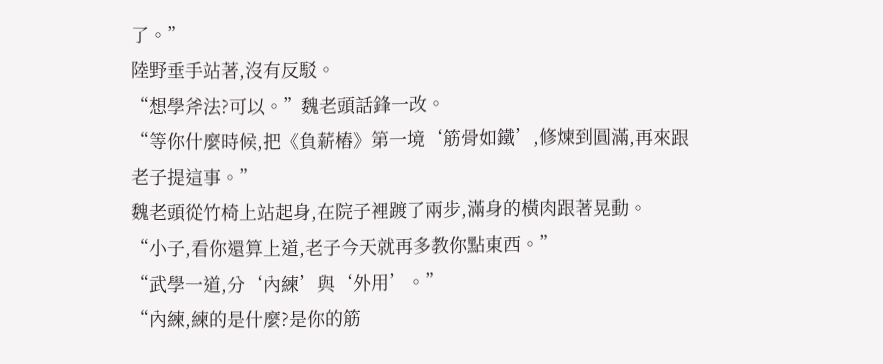了。”
陸野垂手站著,沒有反駁。
“想學斧法?可以。”魏老頭話鋒一改。
“等你什麼時候,把《負薪樁》第一境‘筋骨如鐵’,修煉到圓滿,再來跟老子提這事。”
魏老頭從竹椅上站起身,在院子裡踱了兩步,滿身的橫肉跟著晃動。
“小子,看你還算上道,老子今天就再多教你點東西。”
“武學一道,分‘內練’與‘外用’。”
“內練,練的是什麼?是你的筋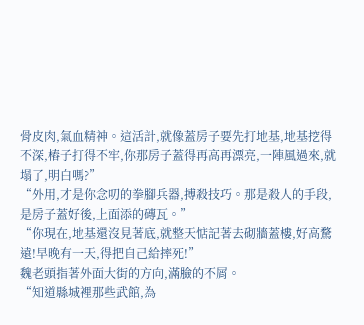骨皮肉,氣血精神。這活計,就像蓋房子要先打地基,地基挖得不深,樁子打得不牢,你那房子蓋得再高再漂亮,一陣風過來,就塌了,明白嗎?”
“外用,才是你念叨的拳腳兵器,搏殺技巧。那是殺人的手段,是房子蓋好後,上面添的磚瓦。”
“你現在,地基還沒見著底,就整天惦記著去砌牆蓋樓,好高騖遠!早晚有一天,得把自己給摔死!”
魏老頭指著外面大街的方向,滿臉的不屑。
“知道縣城裡那些武館,為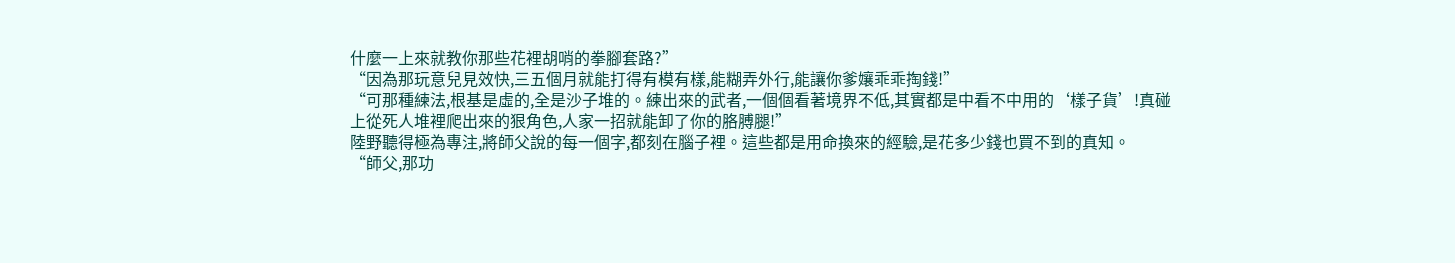什麼一上來就教你那些花裡胡哨的拳腳套路?”
“因為那玩意兒見效快,三五個月就能打得有模有樣,能糊弄外行,能讓你爹孃乖乖掏錢!”
“可那種練法,根基是虛的,全是沙子堆的。練出來的武者,一個個看著境界不低,其實都是中看不中用的‘樣子貨’!真碰上從死人堆裡爬出來的狠角色,人家一招就能卸了你的胳膊腿!”
陸野聽得極為專注,將師父說的每一個字,都刻在腦子裡。這些都是用命換來的經驗,是花多少錢也買不到的真知。
“師父,那功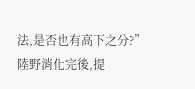法,是否也有高下之分?”陸野消化完後,提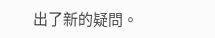出了新的疑問。